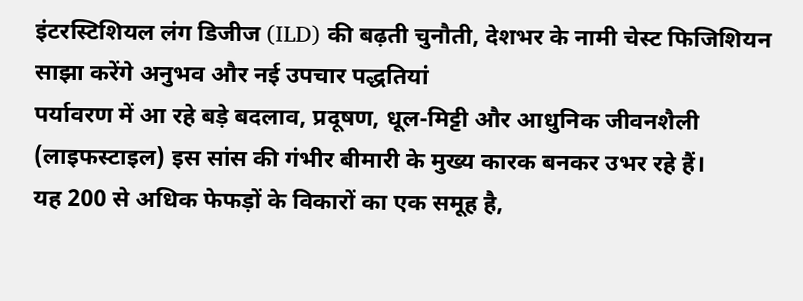इंटरस्टिशियल लंग डिजीज (ILD) की बढ़ती चुनौती, देशभर के नामी चेस्ट फिजिशियन साझा करेंगे अनुभव और नई उपचार पद्धतियां
पर्यावरण में आ रहे बड़े बदलाव, प्रदूषण, धूल-मिट्टी और आधुनिक जीवनशैली (लाइफस्टाइल) इस सांस की गंभीर बीमारी के मुख्य कारक बनकर उभर रहे हैं।
यह 200 से अधिक फेफड़ों के विकारों का एक समूह है,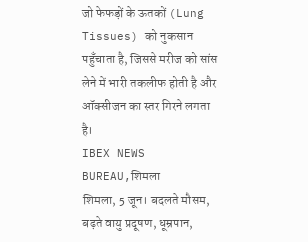जो फेफड़ों के ऊतकों (Lung Tissues) को नुकसान पहुँचाता है, जिससे मरीज को सांस लेने में भारी तकलीफ होती है और ऑक्सीजन का स्तर गिरने लगता है।
IBEX NEWS BUREAU,शिमला
शिमला, 5 जून। बदलते मौसम, बढ़ते वायु प्रदूषण, धूम्रपान,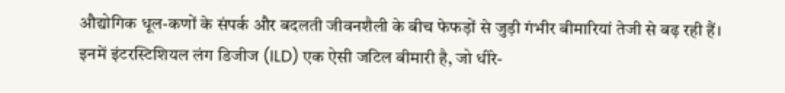औद्योगिक धूल-कणों के संपर्क और बदलती जीवनशैली के बीच फेफड़ों से जुड़ी गंभीर बीमारियां तेजी से बढ़ रही हैं। इनमें इंटरस्टिशियल लंग डिजीज (ILD) एक ऐसी जटिल बीमारी है, जो धीरे-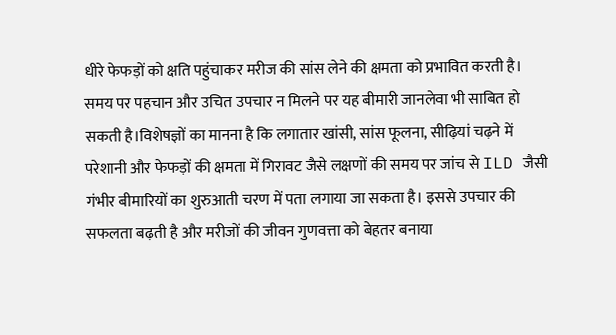धीरे फेफड़ों को क्षति पहुंचाकर मरीज की सांस लेने की क्षमता को प्रभावित करती है। समय पर पहचान और उचित उपचार न मिलने पर यह बीमारी जानलेवा भी साबित हो सकती है।विशेषज्ञों का मानना है कि लगातार खांसी, सांस फूलना, सीढ़ियां चढ़ने में परेशानी और फेफड़ों की क्षमता में गिरावट जैसे लक्षणों की समय पर जांच से ILD जैसी गंभीर बीमारियों का शुरुआती चरण में पता लगाया जा सकता है। इससे उपचार की सफलता बढ़ती है और मरीजों की जीवन गुणवत्ता को बेहतर बनाया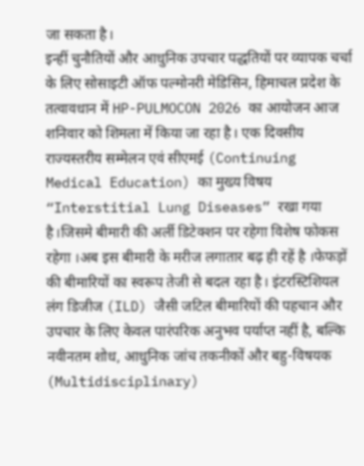जा सकता है।
इन्हीं चुनौतियों और आधुनिक उपचार पद्धतियों पर व्यापक चर्चा के लिए सोसाइटी ऑफ पल्मोनरी मेडिसिन, हिमाचल प्रदेश के तत्वावधान में HP-PULMOCON 2026 का आयोजन आज शनिवार को शिमला में किया जा रहा है। एक दिवसीय राज्यस्तरीय सम्मेलन एवं सीएमई (Continuing Medical Education) का मुख्य विषय “Interstitial Lung Diseases” रखा गया है।जिसमे बीमारी की अर्ली डिटेक्शन पर रहेगा विशेष फोकस रहेगा ।अब इस बीमारी के मरीज लगातार बढ़ ही रहें है ।फेफड़ों की बीमारियों का स्वरूप तेजी से बदल रहा है। इंटरस्टिशियल लंग डिजीज (ILD) जैसी जटिल बीमारियों की पहचान और उपचार के लिए केवल पारंपरिक अनुभव पर्याप्त नहीं है, बल्कि नवीनतम शोध, आधुनिक जांच तकनीकों और बहु-विषयक (Multidisciplinary)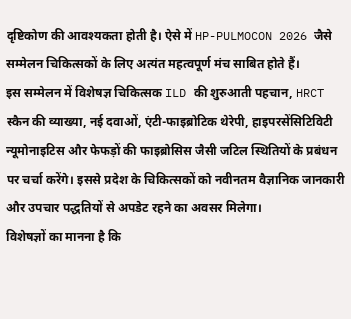दृष्टिकोण की आवश्यकता होती है। ऐसे में HP-PULMOCON 2026 जैसे सम्मेलन चिकित्सकों के लिए अत्यंत महत्वपूर्ण मंच साबित होते हैं।
इस सम्मेलन में विशेषज्ञ चिकित्सक ILD की शुरुआती पहचान, HRCT स्कैन की व्याख्या, नई दवाओं, एंटी-फाइब्रोटिक थेरेपी, हाइपरसेंसिटिविटी न्यूमोनाइटिस और फेफड़ों की फाइब्रोसिस जैसी जटिल स्थितियों के प्रबंधन पर चर्चा करेंगे। इससे प्रदेश के चिकित्सकों को नवीनतम वैज्ञानिक जानकारी और उपचार पद्धतियों से अपडेट रहने का अवसर मिलेगा।
विशेषज्ञों का मानना है कि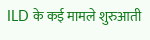ILD के कई मामले शुरुआती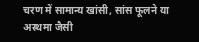चरण में सामान्य खांसी, सांस फूलने या अस्थमा जैसी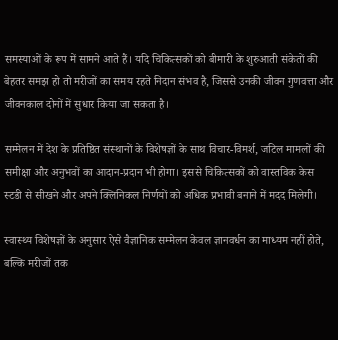समस्याओं के रूप में सामने आते हैं। यदि चिकित्सकों को बीमारी के शुरुआती संकेतों की बेहतर समझ हो तो मरीजों का समय रहते निदान संभव है, जिससे उनकी जीवन गुणवत्ता और जीवनकाल दोनों में सुधार किया जा सकता है।

सम्मेलन में देश के प्रतिष्ठित संस्थानों के विशेषज्ञों के साथ विचार-विमर्श, जटिल मामलों की समीक्षा और अनुभवों का आदान-प्रदान भी होगा। इससे चिकित्सकों को वास्तविक केस स्टडी से सीखने और अपने क्लिनिकल निर्णयों को अधिक प्रभावी बनाने में मदद मिलेगी।

स्वास्थ्य विशेषज्ञों के अनुसार ऐसे वैज्ञानिक सम्मेलन केवल ज्ञानवर्धन का माध्यम नहीं होते, बल्कि मरीजों तक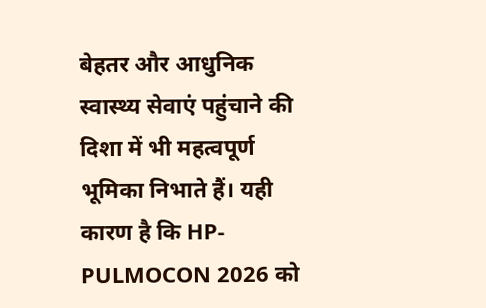बेहतर और आधुनिक स्वास्थ्य सेवाएं पहुंचाने की दिशा में भी महत्वपूर्ण भूमिका निभाते हैं। यही कारण है कि HP-PULMOCON 2026 को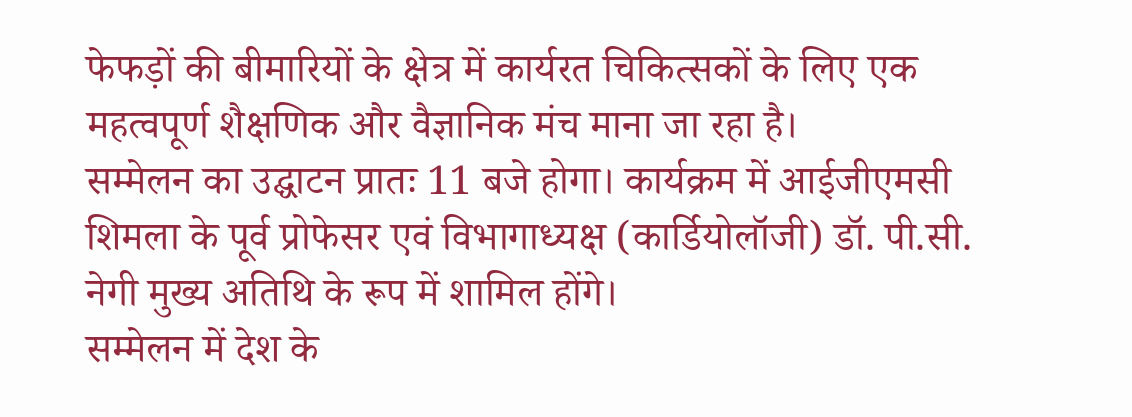फेफड़ों की बीमारियों के क्षेत्र में कार्यरत चिकित्सकों के लिए एक महत्वपूर्ण शैक्षणिक और वैज्ञानिक मंच माना जा रहा है।
सम्मेलन का उद्घाटन प्रातः 11 बजे होगा। कार्यक्रम में आईजीएमसी शिमला के पूर्व प्रोफेसर एवं विभागाध्यक्ष (कार्डियोलॉजी) डॉ. पी.सी. नेगी मुख्य अतिथि के रूप में शामिल होंगे।
सम्मेलन में देश के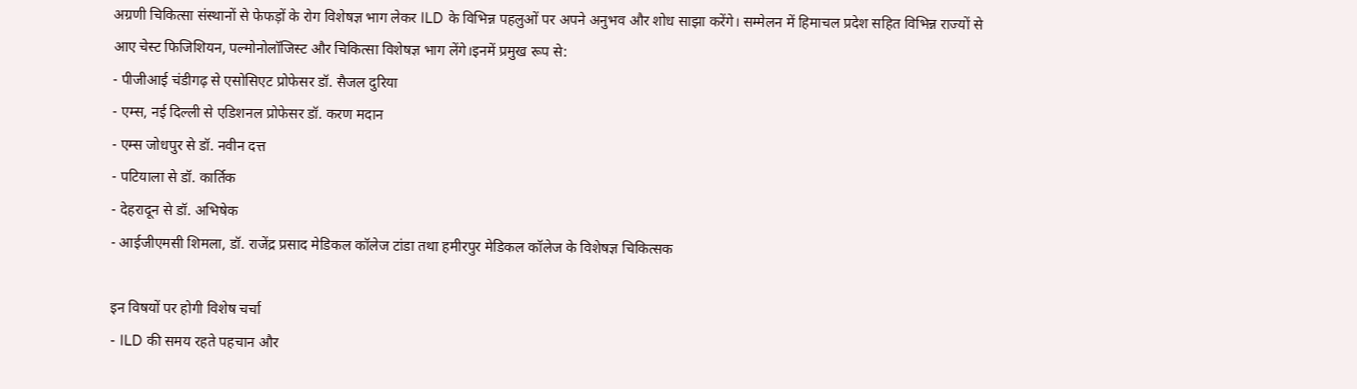अग्रणी चिकित्सा संस्थानों से फेफड़ों के रोग विशेषज्ञ भाग लेकर ILD के विभिन्न पहलुओं पर अपने अनुभव और शोध साझा करेंगे। सम्मेलन में हिमाचल प्रदेश सहित विभिन्न राज्यों से आए चेस्ट फिजिशियन, पल्मोनोलॉजिस्ट और चिकित्सा विशेषज्ञ भाग लेंगे।इनमें प्रमुख रूप से:
- पीजीआई चंडीगढ़ से एसोसिएट प्रोफेसर डॉ. सैजल दुरिया
- एम्स, नई दिल्ली से एडिशनल प्रोफेसर डॉ. करण मदान
- एम्स जोधपुर से डॉ. नवीन दत्त
- पटियाला से डॉ. कार्तिक
- देहरादून से डॉ. अभिषेक
- आईजीएमसी शिमला, डॉ. राजेंद्र प्रसाद मेडिकल कॉलेज टांडा तथा हमीरपुर मेडिकल कॉलेज के विशेषज्ञ चिकित्सक

इन विषयों पर होगी विशेष चर्चा
- ILD की समय रहते पहचान और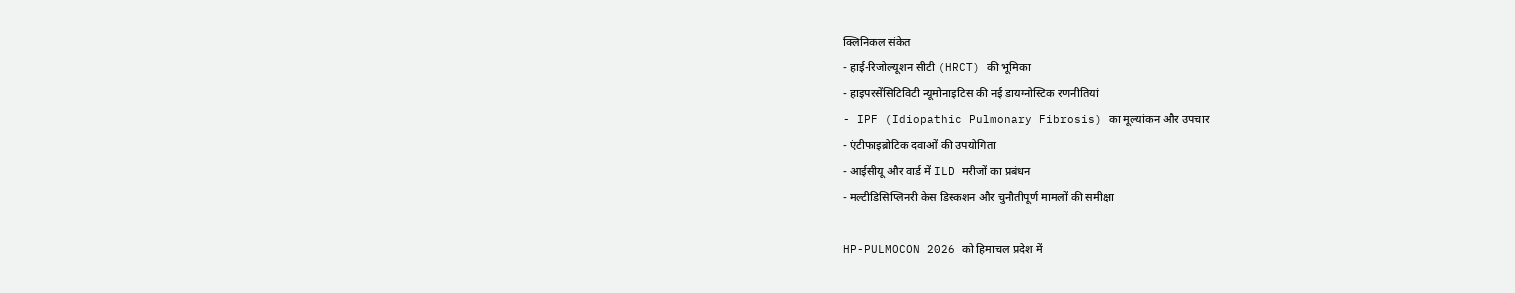क्लिनिकल संकेत
- हाई-रिजोल्यूशन सीटी (HRCT) की भूमिका
- हाइपरसेंसिटिविटी न्यूमोनाइटिस की नई डायग्नोस्टिक रणनीतियां
- IPF (Idiopathic Pulmonary Fibrosis) का मूल्यांकन और उपचार
- एंटीफाइब्रोटिक दवाओं की उपयोगिता
- आईसीयू और वार्ड में ILD मरीजों का प्रबंधन
- मल्टीडिसिप्लिनरी केस डिस्कशन और चुनौतीपूर्ण मामलों की समीक्षा

HP-PULMOCON 2026 को हिमाचल प्रदेश में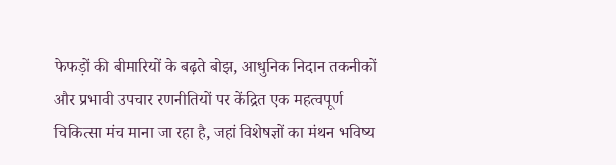फेफड़ों की बीमारियों के बढ़ते बोझ, आधुनिक निदान तकनीकों और प्रभावी उपचार रणनीतियों पर केंद्रित एक महत्वपूर्ण चिकित्सा मंच माना जा रहा है, जहां विशेषज्ञों का मंथन भविष्य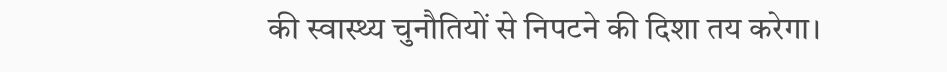की स्वास्थ्य चुनौतियों से निपटने की दिशा तय करेगा।